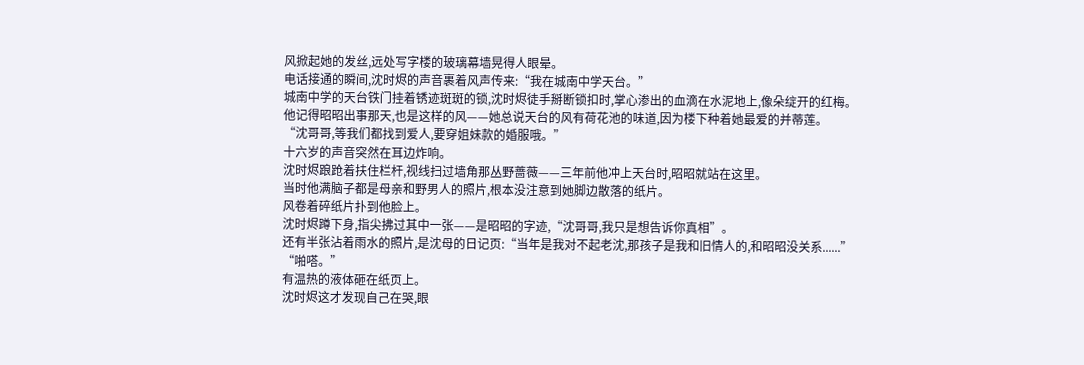风掀起她的发丝,远处写字楼的玻璃幕墙晃得人眼晕。
电话接通的瞬间,沈时烬的声音裹着风声传来:“我在城南中学天台。”
城南中学的天台铁门挂着锈迹斑斑的锁,沈时烬徒手掰断锁扣时,掌心渗出的血滴在水泥地上,像朵绽开的红梅。
他记得昭昭出事那天,也是这样的风——她总说天台的风有荷花池的味道,因为楼下种着她最爱的并蒂莲。
“沈哥哥,等我们都找到爱人,要穿姐妹款的婚服哦。”
十六岁的声音突然在耳边炸响。
沈时烬踉跄着扶住栏杆,视线扫过墙角那丛野蔷薇——三年前他冲上天台时,昭昭就站在这里。
当时他满脑子都是母亲和野男人的照片,根本没注意到她脚边散落的纸片。
风卷着碎纸片扑到他脸上。
沈时烬蹲下身,指尖拂过其中一张——是昭昭的字迹,“沈哥哥,我只是想告诉你真相”。
还有半张沾着雨水的照片,是沈母的日记页:“当年是我对不起老沈,那孩子是我和旧情人的,和昭昭没关系......”
“啪嗒。”
有温热的液体砸在纸页上。
沈时烬这才发现自己在哭,眼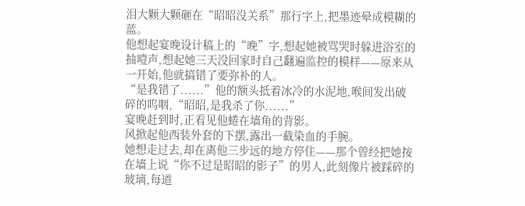泪大颗大颗砸在“昭昭没关系”那行字上,把墨迹晕成模糊的蓝。
他想起宴晚设计稿上的“晚”字,想起她被骂哭时躲进浴室的抽噎声,想起她三天没回家时自己翻遍监控的模样——原来从一开始,他就搞错了要弥补的人。
“是我错了......”他的额头抵着冰冷的水泥地,喉间发出破碎的呜咽,“昭昭,是我杀了你......”
宴晚赶到时,正看见他蜷在墙角的背影。
风掀起他西装外套的下摆,露出一截染血的手腕。
她想走过去,却在离他三步远的地方停住——那个曾经把她按在墙上说“你不过是昭昭的影子”的男人,此刻像片被踩碎的玻璃,每道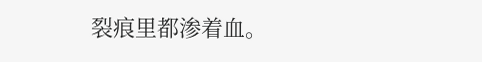裂痕里都渗着血。